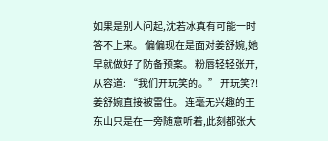如果是别人问起,沈若冰真有可能一时答不上来。 偏偏现在是面对姜舒婉,她早就做好了防备预案。 粉唇轻轻张开,从容道: “我们开玩笑的。” 开玩笑?! 姜舒婉直接被雷住。 连毫无兴趣的王东山只是在一旁随意听着,此刻都张大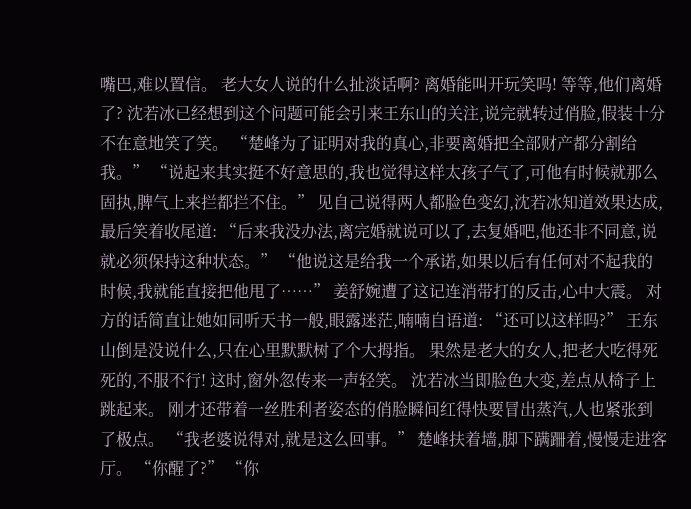嘴巴,难以置信。 老大女人说的什么扯淡话啊? 离婚能叫开玩笑吗! 等等,他们离婚了? 沈若冰已经想到这个问题可能会引来王东山的关注,说完就转过俏脸,假装十分不在意地笑了笑。 “楚峰为了证明对我的真心,非要离婚把全部财产都分割给我。” “说起来其实挺不好意思的,我也觉得这样太孩子气了,可他有时候就那么固执,脾气上来拦都拦不住。” 见自己说得两人都脸色变幻,沈若冰知道效果达成,最后笑着收尾道: “后来我没办法,离完婚就说可以了,去复婚吧,他还非不同意,说就必须保持这种状态。” “他说这是给我一个承诺,如果以后有任何对不起我的时候,我就能直接把他甩了……” 姜舒婉遭了这记连消带打的反击,心中大震。 对方的话简直让她如同听天书一般,眼露迷茫,喃喃自语道: “还可以这样吗?” 王东山倒是没说什么,只在心里默默树了个大拇指。 果然是老大的女人,把老大吃得死死的,不服不行! 这时,窗外忽传来一声轻笑。 沈若冰当即脸色大变,差点从椅子上跳起来。 刚才还带着一丝胜利者姿态的俏脸瞬间红得快要冒出蒸汽,人也紧张到了极点。 “我老婆说得对,就是这么回事。” 楚峰扶着墙,脚下蹒跚着,慢慢走进客厅。 “你醒了?” “你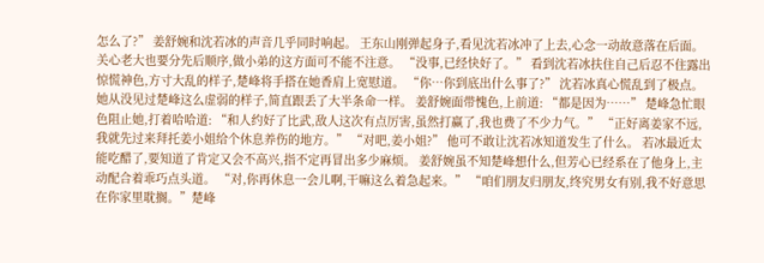怎么了?” 姜舒婉和沈若冰的声音几乎同时响起。 王东山刚弹起身子,看见沈若冰冲了上去,心念一动故意落在后面。 关心老大也要分先后顺序,做小弟的这方面可不能不注意。 “没事,已经快好了。” 看到沈若冰扶住自己后忍不住露出惊慌神色,方寸大乱的样子,楚峰将手搭在她香肩上宽慰道。 “你…你到底出什么事了?” 沈若冰真心慌乱到了极点。 她从没见过楚峰这么虚弱的样子,简直跟丢了大半条命一样。 姜舒婉面带愧色,上前道: “都是因为……” 楚峰急忙眼色阻止她,打着哈哈道: “和人约好了比武,敌人这次有点厉害,虽然打赢了,我也费了不少力气。” “正好离姜家不远,我就先过来拜托姜小姐给个休息养伤的地方。” “对吧,姜小姐?” 他可不敢让沈若冰知道发生了什么。 若冰最近太能吃醋了,要知道了肯定又会不高兴,指不定再冒出多少麻烦。 姜舒婉虽不知楚峰想什么,但芳心已经系在了他身上,主动配合着乖巧点头道。 “对,你再休息一会儿啊,干嘛这么着急起来。” “咱们朋友归朋友,终究男女有别,我不好意思在你家里耽搁。”楚峰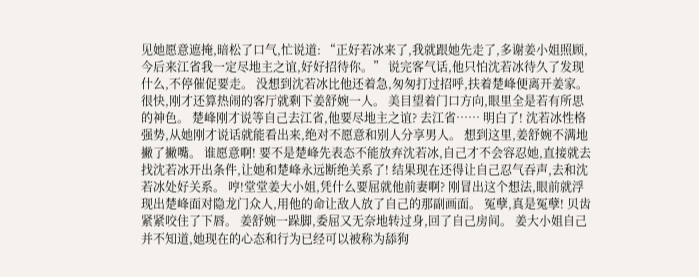见她愿意遮掩,暗松了口气,忙说道: “正好若冰来了,我就跟她先走了,多谢姜小姐照顾,今后来江省我一定尽地主之谊,好好招待你。” 说完客气话,他只怕沈若冰待久了发现什么,不停催促要走。 没想到沈若冰比他还着急,匆匆打过招呼,扶着楚峰便离开姜家。 很快,刚才还算热闹的客厅就剩下姜舒婉一人。 美目望着门口方向,眼里全是若有所思的神色。 楚峰刚才说等自己去江省,他要尽地主之谊? 去江省…… 明白了! 沈若冰性格强势,从她刚才说话就能看出来,绝对不愿意和别人分享男人。 想到这里,姜舒婉不满地撇了撇嘴。 谁愿意啊! 要不是楚峰先表态不能放弃沈若冰,自己才不会容忍她,直接就去找沈若冰开出条件,让她和楚峰永远断绝关系了! 结果现在还得让自己忍气吞声,去和沈若冰处好关系。 哼!堂堂姜大小姐,凭什么要屈就他前妻啊? 刚冒出这个想法,眼前就浮现出楚峰面对隐龙门众人,用他的命让敌人放了自己的那副画面。 冤孽,真是冤孽! 贝齿紧紧咬住了下唇。 姜舒婉一跺脚,委屈又无奈地转过身,回了自己房间。 姜大小姐自己并不知道,她现在的心态和行为已经可以被称为舔狗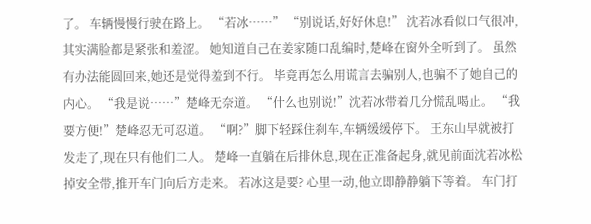了。 车辆慢慢行驶在路上。 “若冰……” “别说话,好好休息!” 沈若冰看似口气很冲,其实满脸都是紧张和羞涩。 她知道自己在姜家随口乱编时,楚峰在窗外全听到了。 虽然有办法能圆回来,她还是觉得羞到不行。 毕竟再怎么用谎言去骗别人,也骗不了她自己的内心。 “我是说……”楚峰无奈道。 “什么也别说!”沈若冰带着几分慌乱喝止。 “我要方便!”楚峰忍无可忍道。 “啊?”脚下轻踩住刹车,车辆缓缓停下。 王东山早就被打发走了,现在只有他们二人。 楚峰一直躺在后排休息,现在正准备起身,就见前面沈若冰松掉安全带,推开车门向后方走来。 若冰这是要? 心里一动,他立即静静躺下等着。 车门打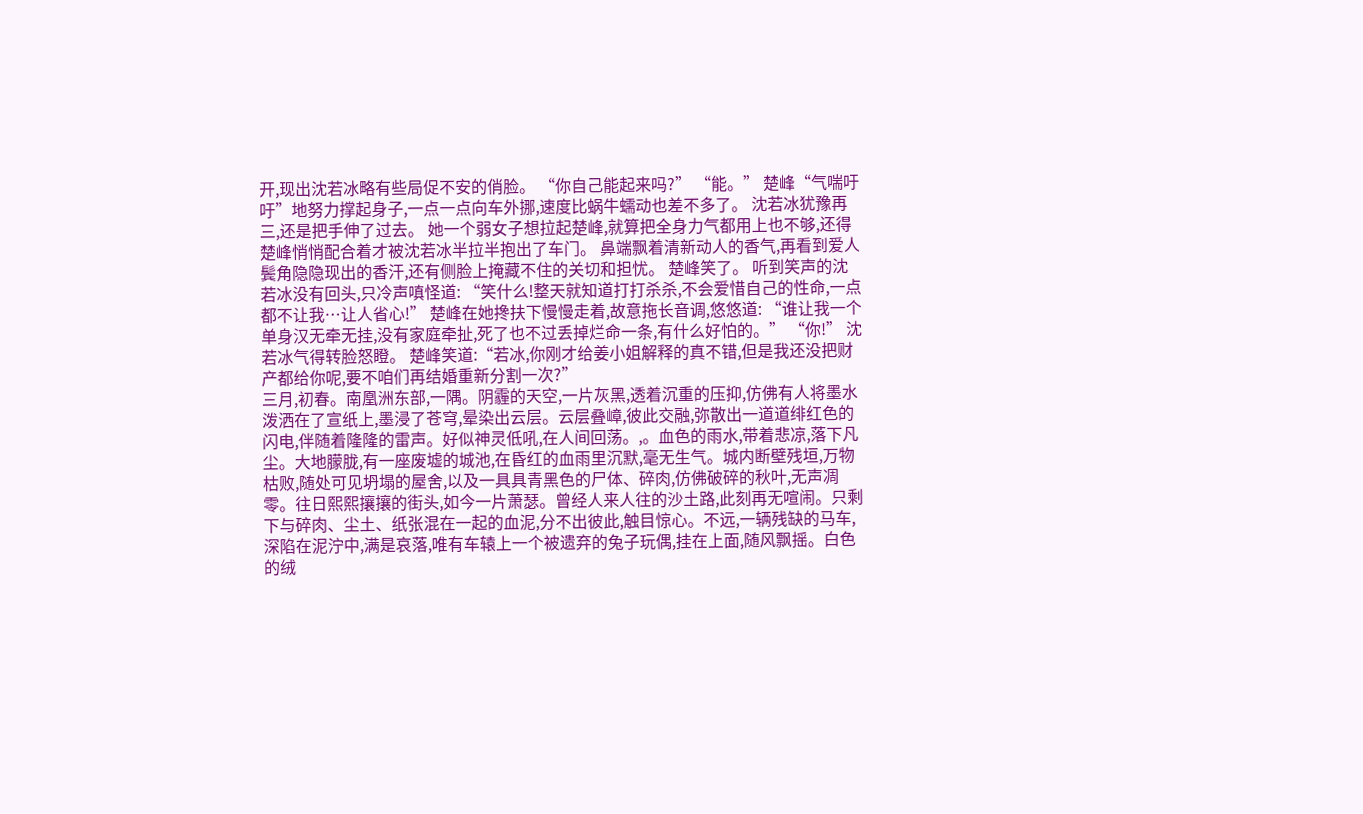开,现出沈若冰略有些局促不安的俏脸。 “你自己能起来吗?” “能。” 楚峰“气喘吁吁”地努力撑起身子,一点一点向车外挪,速度比蜗牛蠕动也差不多了。 沈若冰犹豫再三,还是把手伸了过去。 她一个弱女子想拉起楚峰,就算把全身力气都用上也不够,还得楚峰悄悄配合着才被沈若冰半拉半抱出了车门。 鼻端飘着清新动人的香气,再看到爱人鬓角隐隐现出的香汗,还有侧脸上掩藏不住的关切和担忧。 楚峰笑了。 听到笑声的沈若冰没有回头,只冷声嗔怪道: “笑什么!整天就知道打打杀杀,不会爱惜自己的性命,一点都不让我…让人省心!” 楚峰在她搀扶下慢慢走着,故意拖长音调,悠悠道: “谁让我一个单身汉无牵无挂,没有家庭牵扯,死了也不过丢掉烂命一条,有什么好怕的。” “你!” 沈若冰气得转脸怒瞪。 楚峰笑道:“若冰,你刚才给姜小姐解释的真不错,但是我还没把财产都给你呢,要不咱们再结婚重新分割一次?”
三月,初春。南凰洲东部,一隅。阴霾的天空,一片灰黑,透着沉重的压抑,仿佛有人将墨水泼洒在了宣纸上,墨浸了苍穹,晕染出云层。云层叠嶂,彼此交融,弥散出一道道绯红色的闪电,伴随着隆隆的雷声。好似神灵低吼,在人间回荡。,。血色的雨水,带着悲凉,落下凡尘。大地朦胧,有一座废墟的城池,在昏红的血雨里沉默,毫无生气。城内断壁残垣,万物枯败,随处可见坍塌的屋舍,以及一具具青黑色的尸体、碎肉,仿佛破碎的秋叶,无声凋零。往日熙熙攘攘的街头,如今一片萧瑟。曾经人来人往的沙土路,此刻再无喧闹。只剩下与碎肉、尘土、纸张混在一起的血泥,分不出彼此,触目惊心。不远,一辆残缺的马车,深陷在泥泞中,满是哀落,唯有车辕上一个被遗弃的兔子玩偶,挂在上面,随风飘摇。白色的绒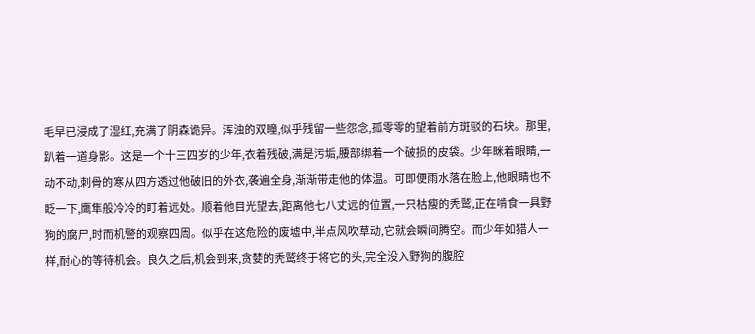毛早已浸成了湿红,充满了阴森诡异。浑浊的双瞳,似乎残留一些怨念,孤零零的望着前方斑驳的石块。那里,趴着一道身影。这是一个十三四岁的少年,衣着残破,满是污垢,腰部绑着一个破损的皮袋。少年眯着眼睛,一动不动,刺骨的寒从四方透过他破旧的外衣,袭遍全身,渐渐带走他的体温。可即便雨水落在脸上,他眼睛也不眨一下,鹰隼般冷冷的盯着远处。顺着他目光望去,距离他七八丈远的位置,一只枯瘦的秃鹫,正在啃食一具野狗的腐尸,时而机警的观察四周。似乎在这危险的废墟中,半点风吹草动,它就会瞬间腾空。而少年如猎人一样,耐心的等待机会。良久之后,机会到来,贪婪的秃鹫终于将它的头,完全没入野狗的腹腔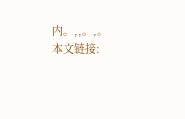内。,,。,。
本文链接: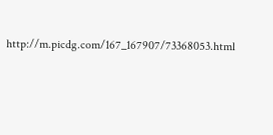http://m.picdg.com/167_167907/73368053.html